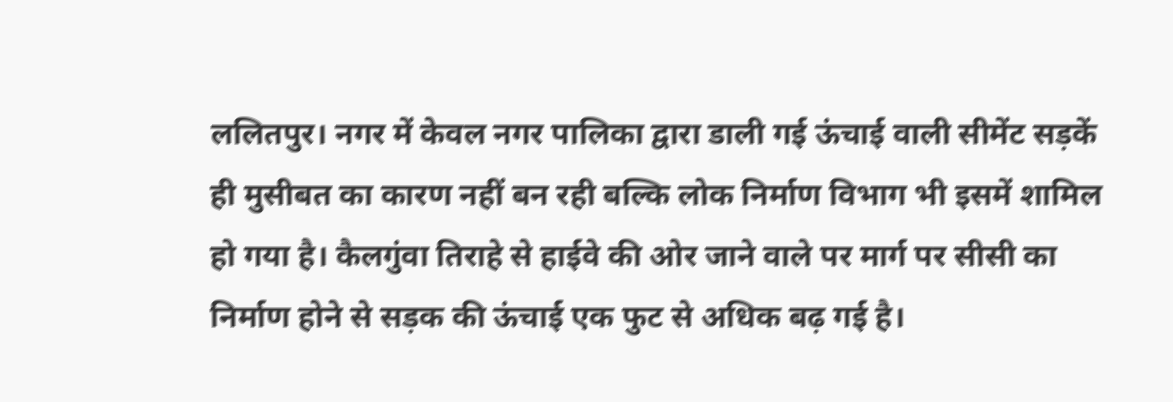ललितपुर। नगर में केवल नगर पालिका द्वारा डाली गई ऊंचाई वाली सीमेंट सड़कें ही मुसीबत का कारण नहीं बन रही बल्कि लोक निर्माण विभाग भी इसमें शामिल हो गया है। कैलगुंवा तिराहे से हाईवे की ओर जाने वाले पर मार्ग पर सीसी का निर्माण होने से सड़क की ऊंचाई एक फुट से अधिक बढ़ गई है।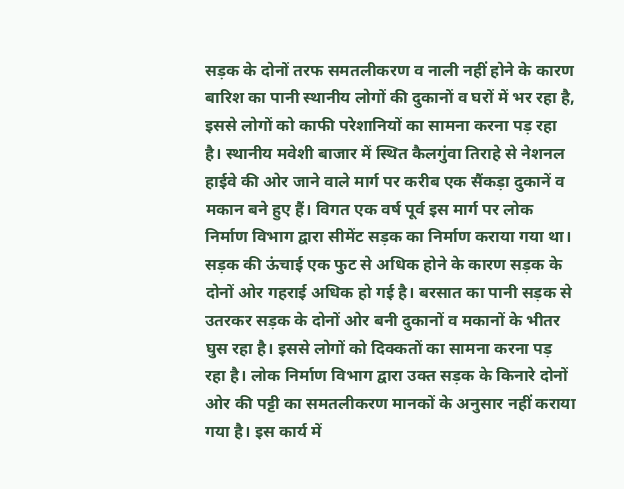सड़क के दोनों तरफ समतलीकरण व नाली नहीं होने के कारण बारिश का पानी स्थानीय लोगों की दुकानों व घरों में भर रहा है, इससे लोगों को काफी परेशानियों का सामना करना पड़ रहा है। स्थानीय मवेशी बाजार में स्थित कैलगुंवा तिराहे से नेशनल हाईवे की ओर जाने वाले मार्ग पर करीब एक सैंकड़ा दुकानें व मकान बने हुए हैं। विगत एक वर्ष पूर्व इस मार्ग पर लोक निर्माण विभाग द्वारा सीमेंट सड़क का निर्माण कराया गया था। सड़क की ऊंचाई एक फुट से अधिक होने के कारण सड़क के दोनों ओर गहराई अधिक हो गई है। बरसात का पानी सड़क से उतरकर सड़क के दोनों ओर बनी दुकानों व मकानों के भीतर घुस रहा है। इससे लोगों को दिक्कतों का सामना करना पड़ रहा है। लोक निर्माण विभाग द्वारा उक्त सड़क के किनारे दोनों ओर की पट्टी का समतलीकरण मानकों के अनुसार नहीं कराया गया है। इस कार्य में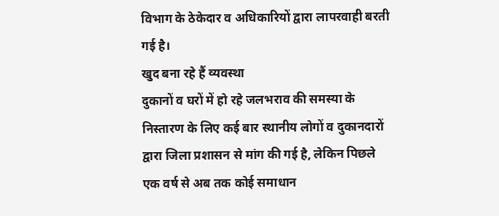विभाग के ठेकेदार व अधिकारियों द्वारा लापरवाही बरती गई है।
खुद बना रहे हैं व्यवस्था
दुकानों व घरों में हो रहे जलभराव की समस्या के निस्तारण के लिए कई बार स्थानीय लोगों व दुकानदारों द्वारा जिला प्रशासन से मांग की गई है, लेकिन पिछले एक वर्ष से अब तक कोई समाधान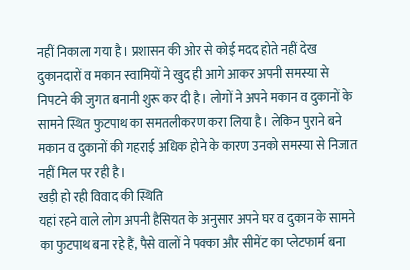नहीं निकाला गया है। प्रशासन की ओर से कोई मदद होते नहीं देख दुकानदारों व मकान स्वामियों ने खुद ही आगे आकर अपनी समस्या से निपटने की जुगत बनानी शुरू कर दी है। लोगों ने अपने मकान व दुकानों के सामने स्थित फुटपाथ का समतलीकरण करा लिया है। लेकिन पुराने बने मकान व दुकानों की गहराई अधिक होने के कारण उनको समस्या से निजात नहीं मिल पर रही है।
खड़ी हो रही विवाद की स्थिति
यहां रहने वाले लोग अपनी हैसियत के अनुसार अपने घर व दुकान के सामने का फुटपाथ बना रहे हैं, पैसे वालों ने पक्का और सीमेंट का प्लेटफार्म बना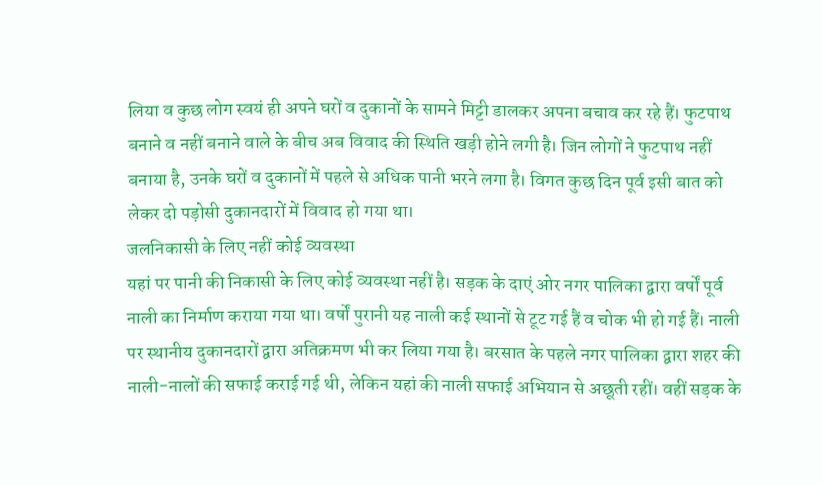लिया व कुछ लोग स्वयं ही अपने घरों व दुकानों के सामने मिट्टी डालकर अपना बचाव कर रहे हैं। फुटपाथ बनाने व नहीं बनाने वाले के बीच अब विवाद की स्थिति खड़ी होने लगी है। जिन लोगों ने फुटपाथ नहीं बनाया है, उनके घरों व दुकानों में पहले से अधिक पानी भरने लगा है। विगत कुछ दिन पूर्व इसी बात को लेकर दो पड़ोसी दुकानदारों में विवाद हो गया था।
जलनिकासी के लिए नहीं कोई व्यवस्था
यहां पर पानी की निकासी के लिए कोई व्यवस्था नहीं है। सड़क के दाएं ओर नगर पालिका द्वारा वर्षों पूर्व नाली का निर्माण कराया गया था। वर्षों पुरानी यह नाली कई स्थानों से टूट गई हैं व चोक भी हो गई हैं। नाली पर स्थानीय दुकानदारों द्वारा अतिक्रमण भी कर लिया गया है। बरसात के पहले नगर पालिका द्वारा शहर की नाली-नालों की सफाई कराई गई थी, लेकिन यहां की नाली सफाई अभियान से अछूती रहीं। वहीं सड़क के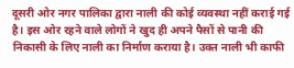दूसरी ओर नगर पालिका द्वारा नाली की कोई व्यवस्था नहीं कराई गई है। इस ओर रहने वाले लोगों ने खुद ही अपने पैसों से पानी की निकासी के लिए नाली का निर्माण कराया है। उक्त नाली भी काफी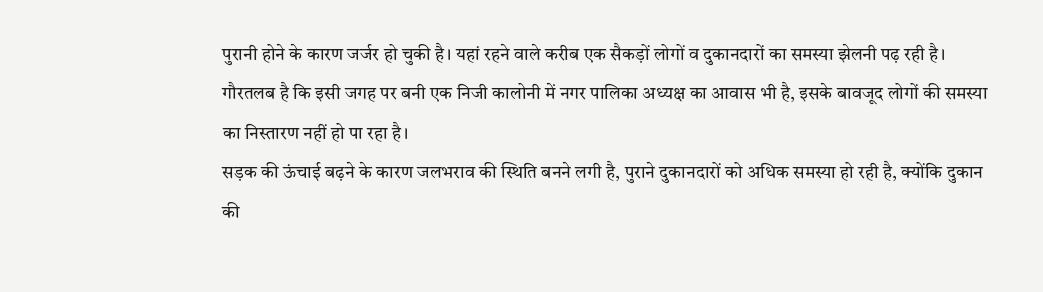पुरानी होने के कारण जर्जर हो चुकी है। यहां रहने वाले करीब एक सैकड़ों लोगों व दुकानदारों का समस्या झेलनी पढ़ रही है। गौरतलब है कि इसी जगह पर बनी एक निजी कालोनी में नगर पालिका अध्यक्ष का आवास भी है, इसके बावजूद लोगों की समस्या का निस्तारण नहीं हो पा रहा है।
सड़क की ऊंचाई बढ़ने के कारण जलभराव की स्थिति बनने लगी है, पुराने दुकानदारों को अधिक समस्या हो रही है, क्योंकि दुकान की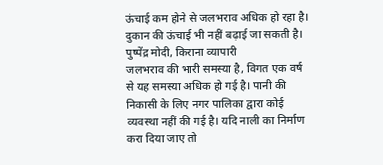ऊंचाई कम होने से जलभराव अधिक हो रहा है। दुकान की ऊंचाई भी नहीं बढ़ाई जा सकती है।
पुष्पेंद्र मोदी, किराना व्यापारी
जलभराव की भारी समस्या है, विगत एक वर्ष से यह समस्या अधिक हो गई है। पानी की निकासी के लिए नगर पालिका द्वारा कोई व्यवस्था नहीं की गई है। यदि नाली का निर्माण करा दिया जाए तो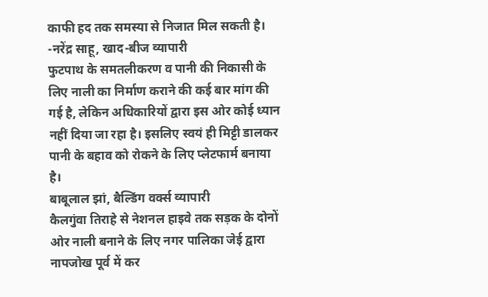काफी हद तक समस्या से निजात मिल सकती है।
-नरेंद्र साहू, खाद-बीज व्यापारी
फुटपाथ के समतलीकरण व पानी की निकासी के लिए नाली का निर्माण कराने की कई बार मांग की गई है, लेकिन अधिकारियों द्वारा इस ओर कोई ध्यान नहीं दिया जा रहा है। इसलिए स्वयं ही मिट्टी डालकर पानी के बहाव को रोकने के लिए प्लेटफार्म बनाया है।
बाबूलाल झां, बैल्डिंग वर्क्स व्यापारी
कैलगुंवा तिराहे से नेशनल हाइवे तक सड़क के दोनों ओर नाली बनाने के लिए नगर पालिका जेई द्वारा नापजोख पूर्व में कर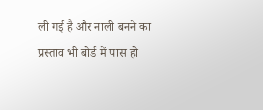ली गई है और नाली बनने का प्रस्ताव भी बोर्ड में पास हो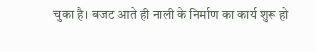चुका है। बजट आते ही नाली के निर्माण का कार्य शुरू हो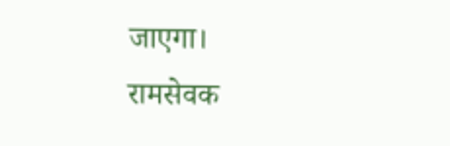जाएगा।
रामसेवक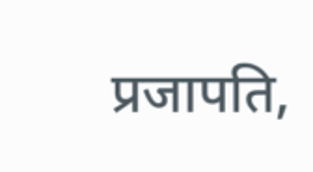प्रजापति,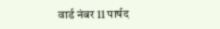वार्ड नंबर 11 पार्षद